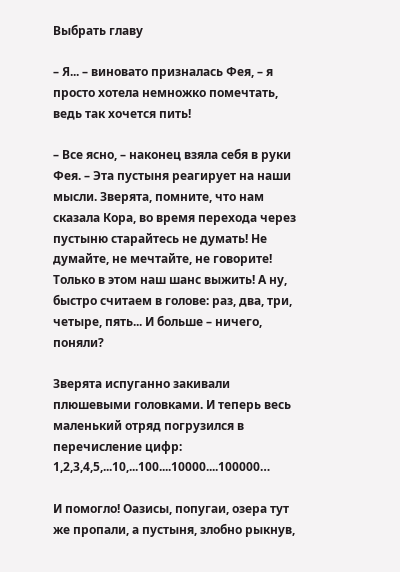Выбрать главу

– Я... – виновато призналась Фея, – я просто хотела немножко помечтать, ведь так хочется пить!

– Все ясно, – наконец взяла себя в руки Фея. – Эта пустыня реагирует на наши мысли. Зверята, помните, что нам сказала Кора, во время перехода через пустыню старайтесь не думать! Не думайте, не мечтайте, не говорите! Только в этом наш шанс выжить! А ну, быстро считаем в голове: раз, два, три, четыре, пять... И больше – ничего, поняли?

Зверята испуганно закивали плюшевыми головками. И теперь весь маленький отряд погрузился в перечисление цифр: 1,2,3,4,5,...10,...100....10000....100000…

И помогло! Оазисы, попугаи, озера тут же пропали, а пустыня, злобно рыкнув,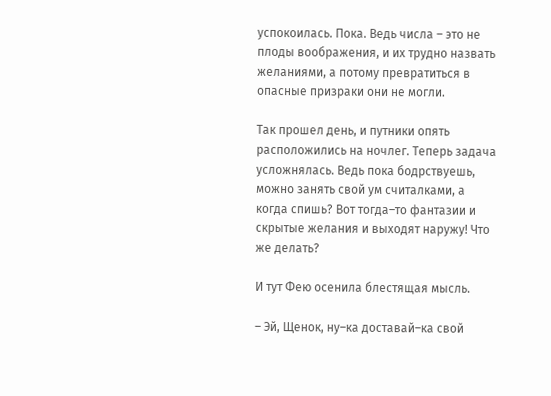успокоилась. Пока. Ведь числа – это не плоды воображения, и их трудно назвать желаниями, а потому превратиться в опасные призраки они не могли.

Так прошел день, и путники опять расположились на ночлег. Теперь задача усложнялась. Ведь пока бодрствуешь, можно занять свой ум считалками, а когда спишь? Вот тогда–то фантазии и скрытые желания и выходят наружу! Что же делать?

И тут Фею осенила блестящая мысль.

– Эй, Щенок, ну–ка доставай–ка свой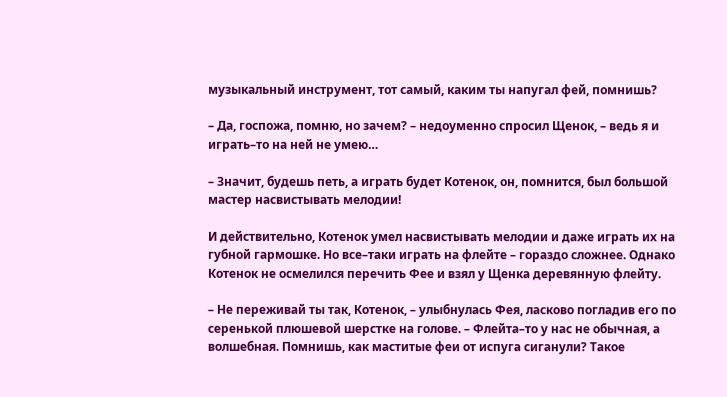музыкальный инструмент, тот самый, каким ты напугал фей, помнишь?

– Да, госпожа, помню, но зачем? – недоуменно спросил Щенок, – ведь я и играть–то на ней не умею…

– Значит, будешь петь, а играть будет Котенок, он, помнится, был большой мастер насвистывать мелодии!

И действительно, Котенок умел насвистывать мелодии и даже играть их на губной гармошке. Но все–таки играть на флейте – гораздо сложнее. Однако Котенок не осмелился перечить Фее и взял у Щенка деревянную флейту.

– Не переживай ты так, Котенок, – улыбнулась Фея, ласково погладив его по серенькой плюшевой шерстке на голове. – Флейта–то у нас не обычная, а волшебная. Помнишь, как маститые феи от испуга сиганули? Такое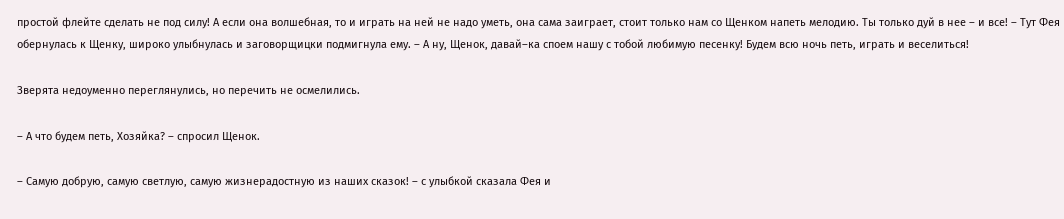простой флейте сделать не под силу! А если она волшебная, то и играть на ней не надо уметь, она сама заиграет, стоит только нам со Щенком напеть мелодию. Ты только дуй в нее – и все! – Тут Фея обернулась к Щенку, широко улыбнулась и заговорщицки подмигнула ему. – А ну, Щенок, давай–ка споем нашу с тобой любимую песенку! Будем всю ночь петь, играть и веселиться!

Зверята недоуменно переглянулись, но перечить не осмелились.

– А что будем петь, Хозяйка? – спросил Щенок.

– Самую добрую, самую светлую, самую жизнерадостную из наших сказок! – с улыбкой сказала Фея и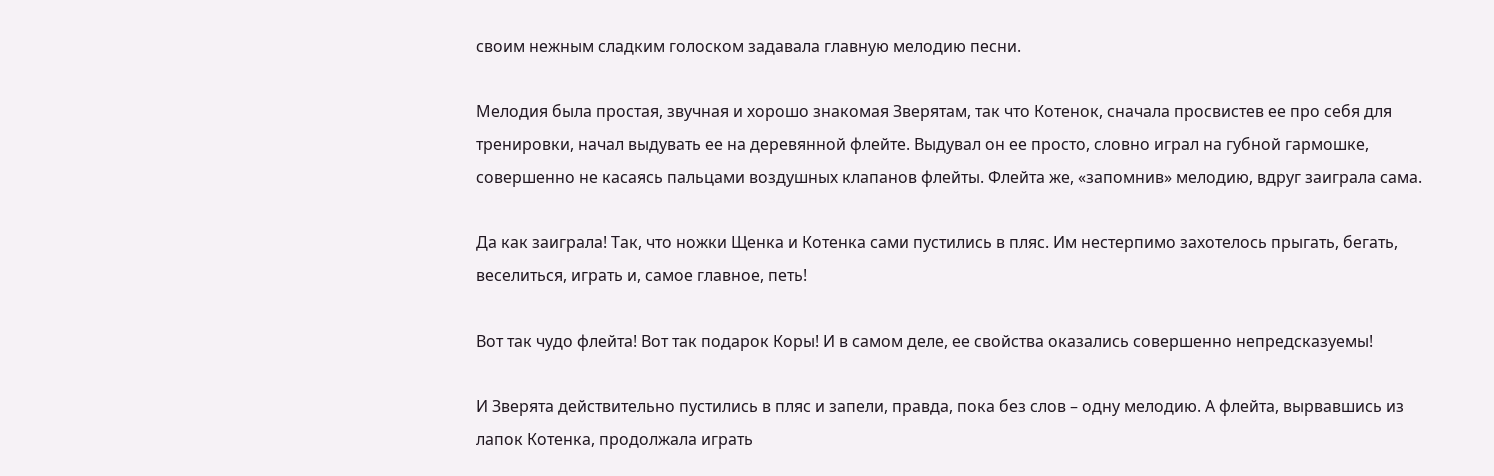своим нежным сладким голоском задавала главную мелодию песни.

Мелодия была простая, звучная и хорошо знакомая Зверятам, так что Котенок, сначала просвистев ее про себя для тренировки, начал выдувать ее на деревянной флейте. Выдувал он ее просто, словно играл на губной гармошке, совершенно не касаясь пальцами воздушных клапанов флейты. Флейта же, «запомнив» мелодию, вдруг заиграла сама.

Да как заиграла! Так, что ножки Щенка и Котенка сами пустились в пляс. Им нестерпимо захотелось прыгать, бегать, веселиться, играть и, самое главное, петь!

Вот так чудо флейта! Вот так подарок Коры! И в самом деле, ее свойства оказались совершенно непредсказуемы!

И Зверята действительно пустились в пляс и запели, правда, пока без слов – одну мелодию. А флейта, вырвавшись из лапок Котенка, продолжала играть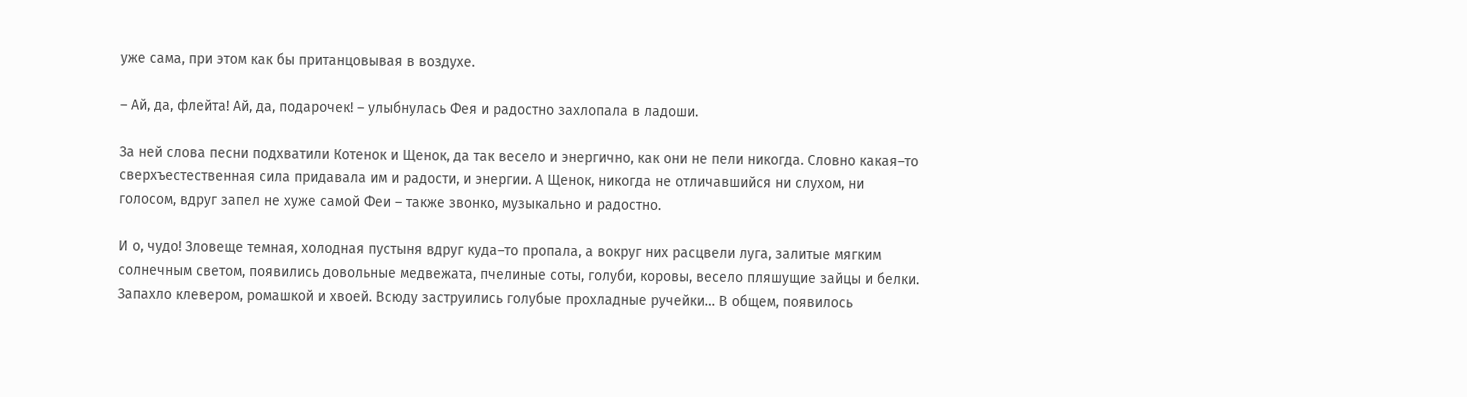уже сама, при этом как бы пританцовывая в воздухе.

– Ай, да, флейта! Ай, да, подарочек! – улыбнулась Фея и радостно захлопала в ладоши.

За ней слова песни подхватили Котенок и Щенок, да так весело и энергично, как они не пели никогда. Словно какая–то сверхъестественная сила придавала им и радости, и энергии. А Щенок, никогда не отличавшийся ни слухом, ни голосом, вдруг запел не хуже самой Феи – также звонко, музыкально и радостно.

И о, чудо! Зловеще темная, холодная пустыня вдруг куда–то пропала, а вокруг них расцвели луга, залитые мягким солнечным светом, появились довольные медвежата, пчелиные соты, голуби, коровы, весело пляшущие зайцы и белки. Запахло клевером, ромашкой и хвоей. Всюду заструились голубые прохладные ручейки… В общем, появилось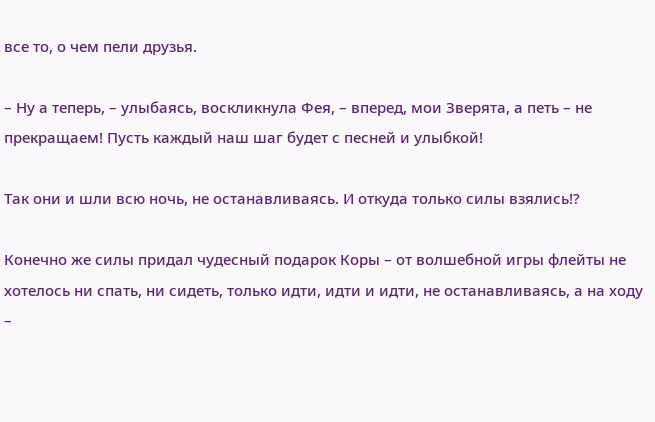все то, о чем пели друзья.

– Ну а теперь, – улыбаясь, воскликнула Фея, – вперед, мои Зверята, а петь – не прекращаем! Пусть каждый наш шаг будет с песней и улыбкой!

Так они и шли всю ночь, не останавливаясь. И откуда только силы взялись!?

Конечно же силы придал чудесный подарок Коры – от волшебной игры флейты не хотелось ни спать, ни сидеть, только идти, идти и идти, не останавливаясь, а на ходу –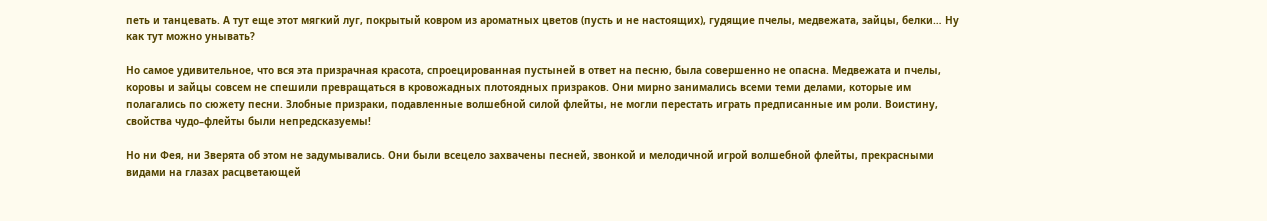петь и танцевать. А тут еще этот мягкий луг, покрытый ковром из ароматных цветов (пусть и не настоящих), гудящие пчелы, медвежата, зайцы, белки… Ну как тут можно унывать?

Но самое удивительное, что вся эта призрачная красота, спроецированная пустыней в ответ на песню, была совершенно не опасна. Медвежата и пчелы, коровы и зайцы совсем не спешили превращаться в кровожадных плотоядных призраков. Они мирно занимались всеми теми делами, которые им полагались по сюжету песни. Злобные призраки, подавленные волшебной силой флейты, не могли перестать играть предписанные им роли. Воистину, свойства чудо–флейты были непредсказуемы!

Но ни Фея, ни Зверята об этом не задумывались. Они были всецело захвачены песней, звонкой и мелодичной игрой волшебной флейты, прекрасными видами на глазах расцветающей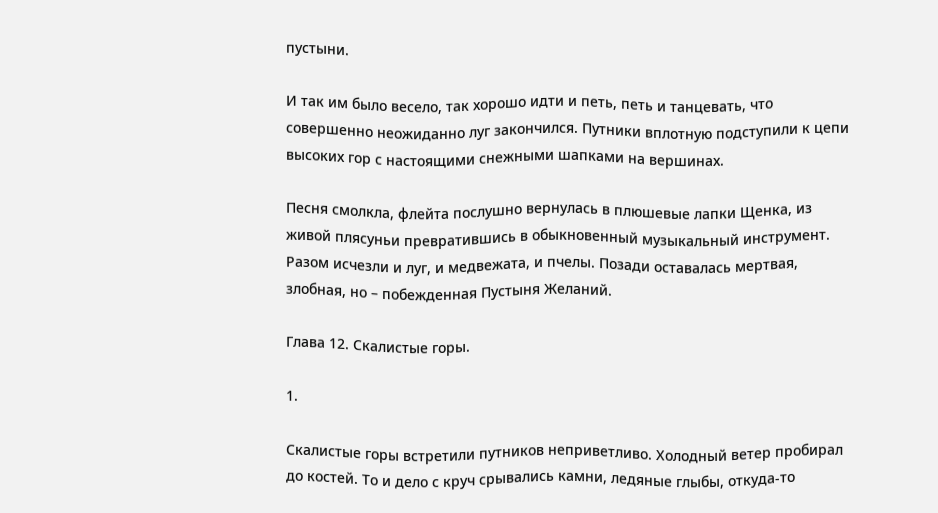пустыни.

И так им было весело, так хорошо идти и петь, петь и танцевать, что совершенно неожиданно луг закончился. Путники вплотную подступили к цепи высоких гор с настоящими снежными шапками на вершинах.

Песня смолкла, флейта послушно вернулась в плюшевые лапки Щенка, из живой плясуньи превратившись в обыкновенный музыкальный инструмент. Разом исчезли и луг, и медвежата, и пчелы. Позади оставалась мертвая, злобная, но – побежденная Пустыня Желаний.

Глава 12. Скалистые горы.

1.

Скалистые горы встретили путников неприветливо. Холодный ветер пробирал до костей. То и дело с круч срывались камни, ледяные глыбы, откуда-то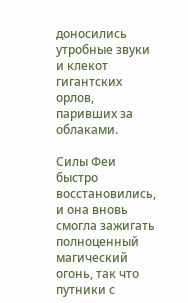доносились утробные звуки и клекот гигантских орлов, паривших за облаками.

Силы Феи быстро восстановились, и она вновь смогла зажигать полноценный магический огонь, так что путники с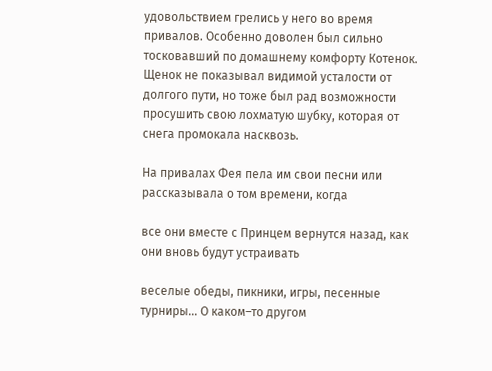удовольствием грелись у него во время привалов. Особенно доволен был сильно тосковавший по домашнему комфорту Котенок. Щенок не показывал видимой усталости от долгого пути, но тоже был рад возможности просушить свою лохматую шубку, которая от снега промокала насквозь.

На привалах Фея пела им свои песни или рассказывала о том времени, когда

все они вместе с Принцем вернутся назад, как они вновь будут устраивать

веселые обеды, пикники, игры, песенные турниры... О каком–то другом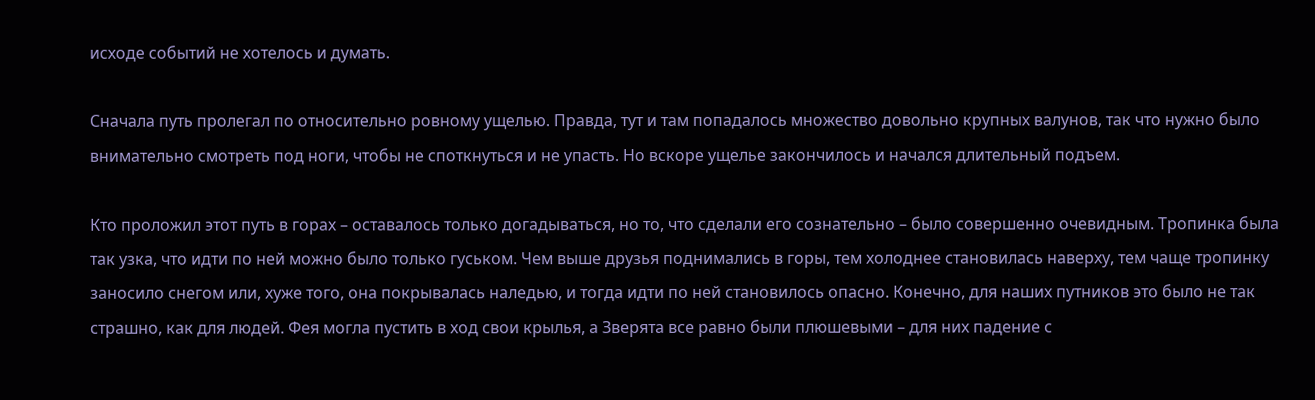исходе событий не хотелось и думать.

Сначала путь пролегал по относительно ровному ущелью. Правда, тут и там попадалось множество довольно крупных валунов, так что нужно было внимательно смотреть под ноги, чтобы не споткнуться и не упасть. Но вскоре ущелье закончилось и начался длительный подъем.

Кто проложил этот путь в горах – оставалось только догадываться, но то, что сделали его сознательно – было совершенно очевидным. Тропинка была так узка, что идти по ней можно было только гуськом. Чем выше друзья поднимались в горы, тем холоднее становилась наверху, тем чаще тропинку заносило снегом или, хуже того, она покрывалась наледью, и тогда идти по ней становилось опасно. Конечно, для наших путников это было не так страшно, как для людей. Фея могла пустить в ход свои крылья, а Зверята все равно были плюшевыми – для них падение с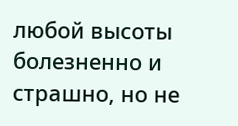любой высоты болезненно и страшно, но не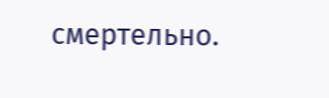смертельно.